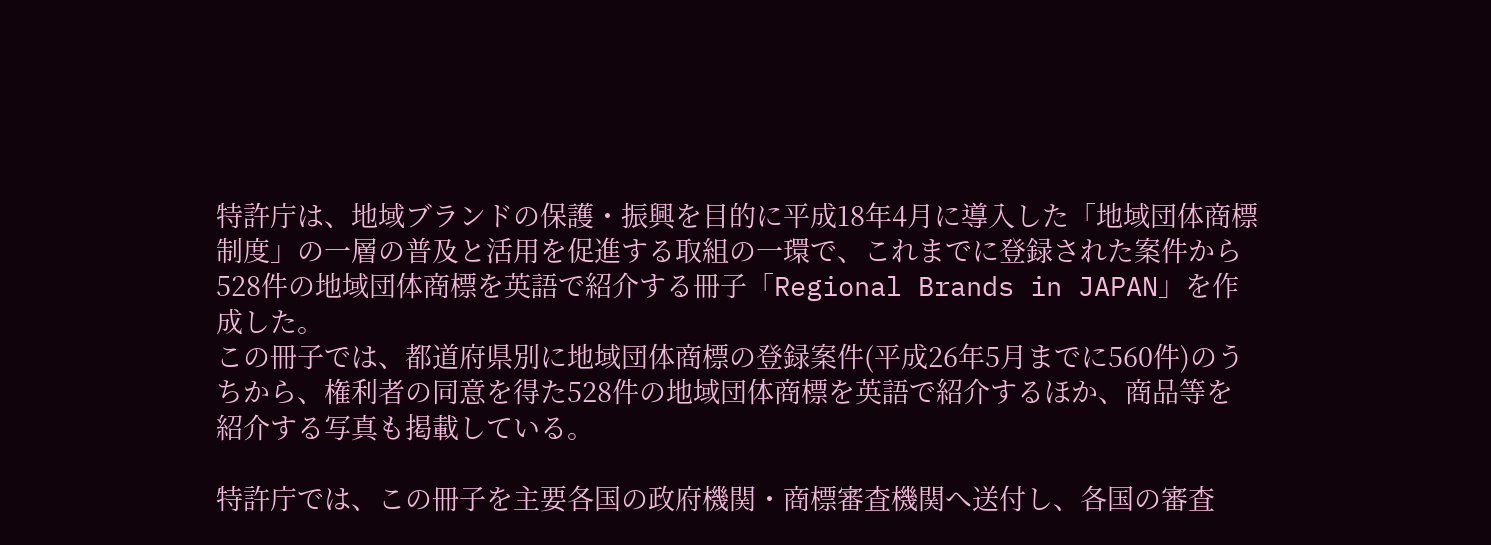特許庁は、地域ブランドの保護・振興を目的に平成18年4月に導入した「地域団体商標制度」の一層の普及と活用を促進する取組の一環で、これまでに登録された案件から528件の地域団体商標を英語で紹介する冊子「Regional Brands in JAPAN」を作成した。
この冊子では、都道府県別に地域団体商標の登録案件(平成26年5月までに560件)のうちから、権利者の同意を得た528件の地域団体商標を英語で紹介するほか、商品等を紹介する写真も掲載している。

特許庁では、この冊子を主要各国の政府機関・商標審査機関へ送付し、各国の審査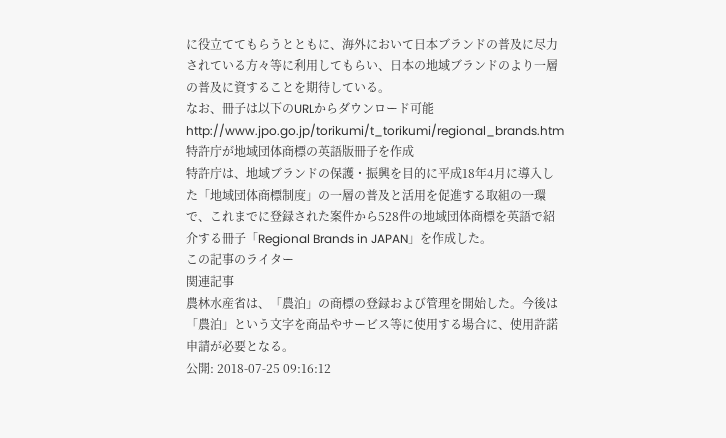に役立ててもらうとともに、海外において日本ブランドの普及に尽力されている方々等に利用してもらい、日本の地域ブランドのより一層の普及に資することを期待している。
なお、冊子は以下のURLからダウンロード可能 http://www.jpo.go.jp/torikumi/t_torikumi/regional_brands.htm
特許庁が地域団体商標の英語版冊子を作成
特許庁は、地域ブランドの保護・振興を目的に平成18年4月に導入した「地域団体商標制度」の一層の普及と活用を促進する取組の一環で、これまでに登録された案件から528件の地域団体商標を英語で紹介する冊子「Regional Brands in JAPAN」を作成した。
この記事のライター
関連記事
農林水産省は、「農泊」の商標の登録および管理を開始した。今後は「農泊」という文字を商品やサービス等に使用する場合に、使用許諾申請が必要となる。
公開: 2018-07-25 09:16:12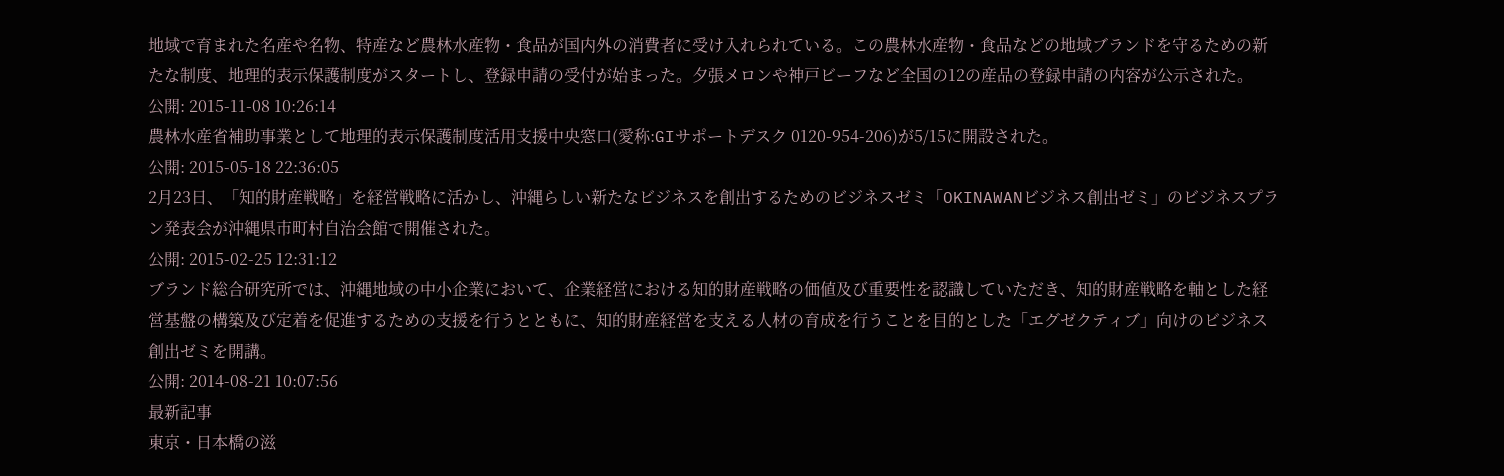地域で育まれた名産や名物、特産など農林水産物・食品が国内外の消費者に受け入れられている。この農林水産物・食品などの地域ブランドを守るための新たな制度、地理的表示保護制度がスタートし、登録申請の受付が始まった。夕張メロンや神戸ビーフなど全国の12の産品の登録申請の内容が公示された。
公開: 2015-11-08 10:26:14
農林水産省補助事業として地理的表示保護制度活用支援中央窓口(愛称:GIサポートデスク 0120-954-206)が5/15に開設された。
公開: 2015-05-18 22:36:05
2月23日、「知的財産戦略」を経営戦略に活かし、沖縄らしい新たなビジネスを創出するためのビジネスゼミ「OKINAWANビジネス創出ゼミ」のビジネスプラン発表会が沖縄県市町村自治会館で開催された。
公開: 2015-02-25 12:31:12
ブランド総合研究所では、沖縄地域の中小企業において、企業経営における知的財産戦略の価値及び重要性を認識していただき、知的財産戦略を軸とした経営基盤の構築及び定着を促進するための支援を行うとともに、知的財産経営を支える人材の育成を行うことを目的とした「エグゼクティブ」向けのビジネス創出ゼミを開講。
公開: 2014-08-21 10:07:56
最新記事
東京・日本橋の滋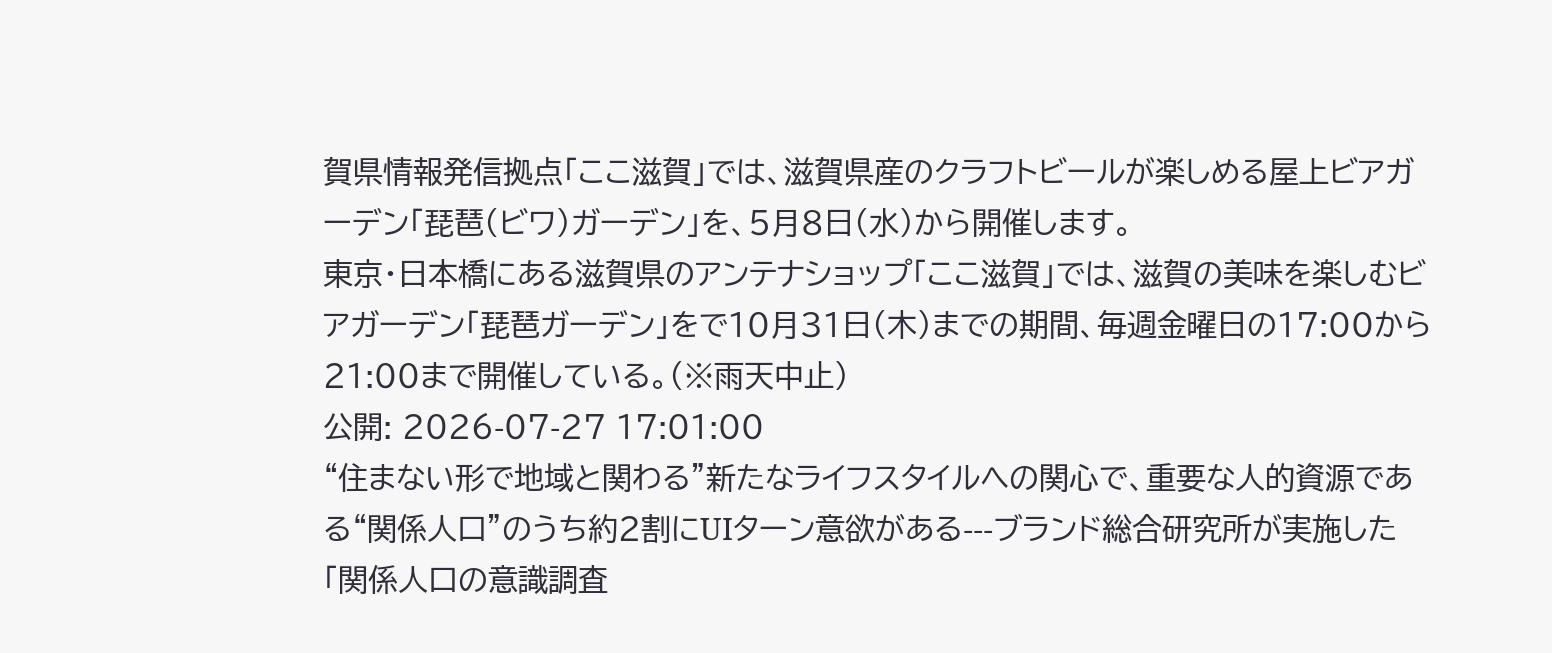賀県情報発信拠点「ここ滋賀」では、滋賀県産のクラフトビールが楽しめる屋上ビアガーデン「琵琶(ビワ)ガーデン」を、5月8日(水)から開催します。
東京・日本橋にある滋賀県のアンテナショップ「ここ滋賀」では、滋賀の美味を楽しむビアガーデン「琵琶ガーデン」をで10月31日(木)までの期間、毎週金曜日の17:00から21:00まで開催している。(※雨天中止)
公開: 2026-07-27 17:01:00
“住まない形で地域と関わる”新たなライフスタイルへの関心で、重要な人的資源である“関係人口”のうち約2割にUIターン意欲がある---ブランド総合研究所が実施した「関係人口の意識調査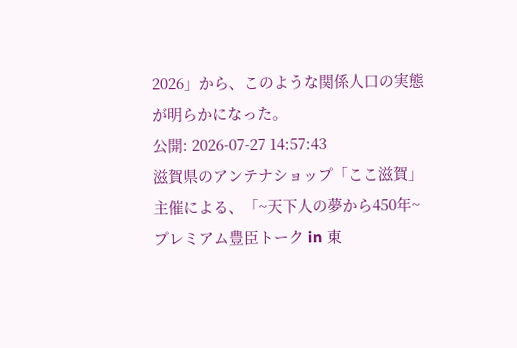2026」から、このような関係人口の実態が明らかになった。
公開: 2026-07-27 14:57:43
滋賀県のアンテナショップ「ここ滋賀」主催による、「~天下人の夢から450年~ プレミアム豊臣トーク in 東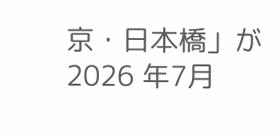京・日本橋」が2026 年7月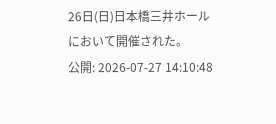26日(日)日本橋三井ホールにおいて開催された。
公開: 2026-07-27 14:10:48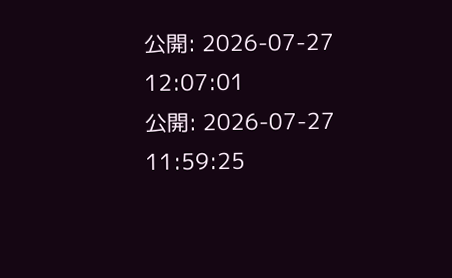公開: 2026-07-27 12:07:01
公開: 2026-07-27 11:59:25